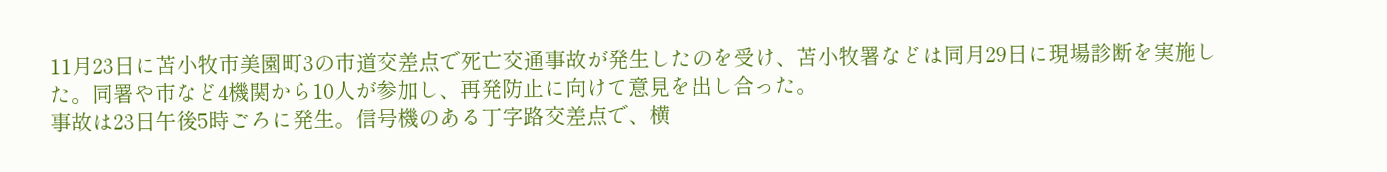11月23日に苫小牧市美園町3の市道交差点で死亡交通事故が発生したのを受け、苫小牧署などは同月29日に現場診断を実施した。同署や市など4機関から10人が参加し、再発防止に向けて意見を出し合った。
事故は23日午後5時ごろに発生。信号機のある丁字路交差点で、横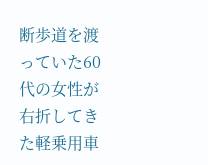断歩道を渡っていた60代の女性が右折してきた軽乗用車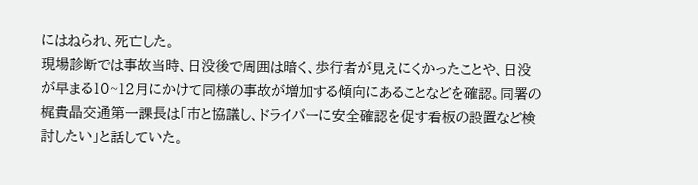にはねられ、死亡した。
現場診断では事故当時、日没後で周囲は暗く、歩行者が見えにくかったことや、日没が早まる10~12月にかけて同様の事故が増加する傾向にあることなどを確認。同署の梶貴晶交通第一課長は「市と協議し、ドライバーに安全確認を促す看板の設置など検討したい」と話していた。